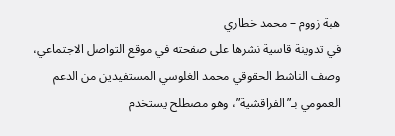هبة زووم – محمد خطاري
في تدوينة قاسية نشرها على صفحته في موقع التواصل الاجتماعي، وصف الناشط الحقوقي محمد الغلوسي المستفيدين من الدعم العمومي بـ”الفراقشية”، وهو مصطلح يستخدم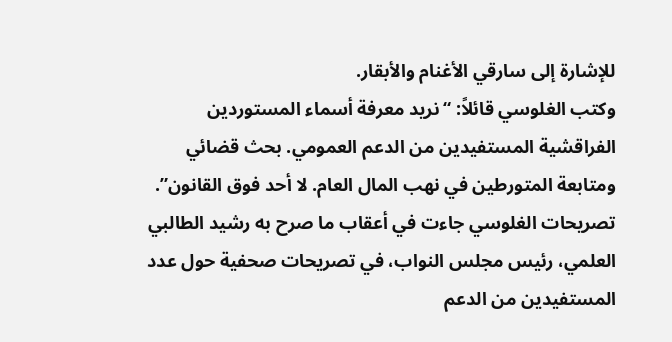للإشارة إلى سارقي الأغنام والأبقار.
وكتب الغلوسي قائلاً: “نريد معرفة أسماء المستوردين الفراقشية المستفيدين من الدعم العمومي. بحث قضائي ومتابعة المتورطين في نهب المال العام. لا أحد فوق القانون”.
تصريحات الغلوسي جاءت في أعقاب ما صرح به رشيد الطالبي العلمي، رئيس مجلس النواب، في تصريحات صحفية حول عدد المستفيدين من الدعم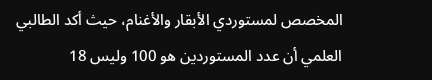المخصص لمستوردي الأبقار والأغنام، حيث أكد الطالبي العلمي أن عدد المستوردين هو 100 وليس 18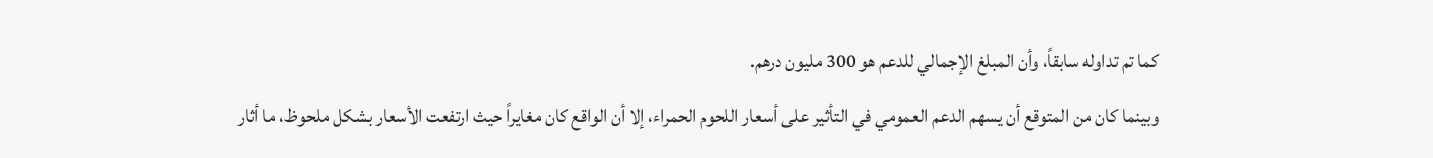كما تم تداوله سابقاً، وأن المبلغ الإجمالي للدعم هو 300 مليون درهم.
وبينما كان من المتوقع أن يسهم الدعم العمومي في التأثير على أسعار اللحوم الحمراء، إلا أن الواقع كان مغايراً حيث ارتفعت الأسعار بشكل ملحوظ، ما أثار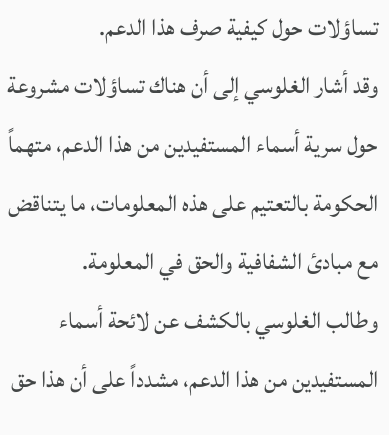تساؤلات حول كيفية صرف هذا الدعم.
وقد أشار الغلوسي إلى أن هناك تساؤلات مشروعة حول سرية أسماء المستفيدين من هذا الدعم، متهماً الحكومة بالتعتيم على هذه المعلومات، ما يتناقض مع مبادئ الشفافية والحق في المعلومة.
وطالب الغلوسي بالكشف عن لائحة أسماء المستفيدين من هذا الدعم، مشدداً على أن هذا حق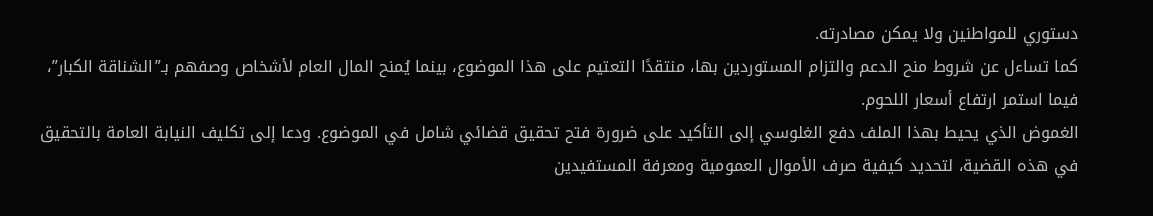دستوري للمواطنين ولا يمكن مصادرته.
كما تساءل عن شروط منح الدعم والتزام المستوردين بها، منتقدًا التعتيم على هذا الموضوع، بينما يُمنح المال العام لأشخاص وصفهم بـ”الشناقة الكبار”، فيما استمر ارتفاع أسعار اللحوم.
الغموض الذي يحيط بهذا الملف دفع الغلوسي إلى التأكيد على ضرورة فتح تحقيق قضائي شامل في الموضوع. ودعا إلى تكليف النيابة العامة بالتحقيق في هذه القضية، لتحديد كيفية صرف الأموال العمومية ومعرفة المستفيدين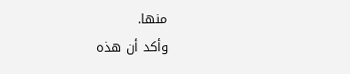منها.
وأكد أن هذه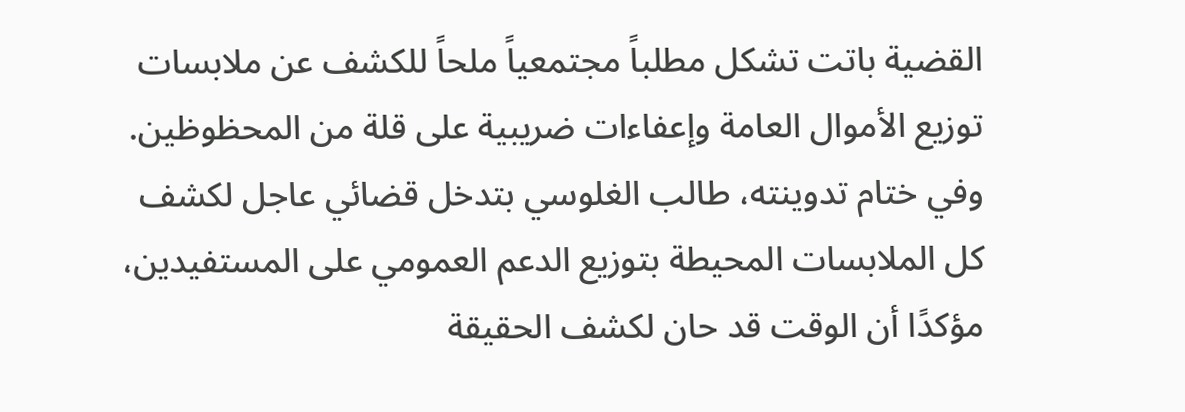القضية باتت تشكل مطلباً مجتمعياً ملحاً للكشف عن ملابسات توزيع الأموال العامة وإعفاءات ضريبية على قلة من المحظوظين.
وفي ختام تدوينته، طالب الغلوسي بتدخل قضائي عاجل لكشف كل الملابسات المحيطة بتوزيع الدعم العمومي على المستفيدين، مؤكدًا أن الوقت قد حان لكشف الحقيقة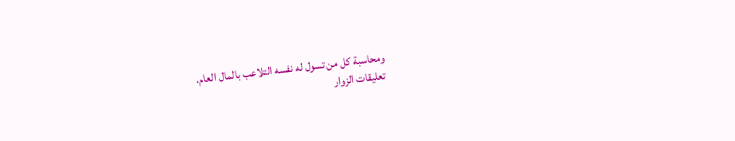ومحاسبة كل من تسول له نفسه التلاعب بالمال العام.
تعليقات الزوار